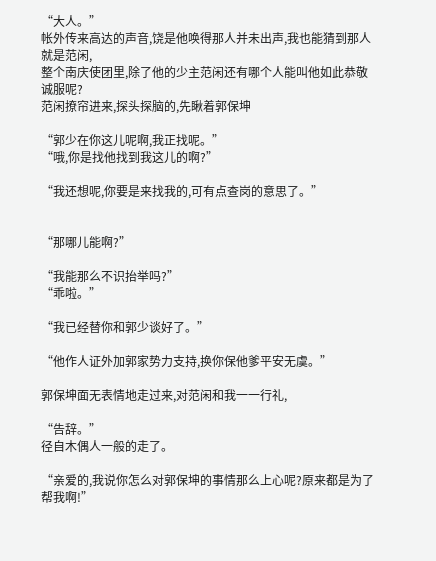“大人。”
帐外传来高达的声音,饶是他唤得那人并未出声,我也能猜到那人就是范闲,
整个南庆使团里,除了他的少主范闲还有哪个人能叫他如此恭敬诚服呢?
范闲撩帘进来,探头探脑的,先瞅着郭保坤

“郭少在你这儿呢啊,我正找呢。”
“哦,你是找他找到我这儿的啊?”

“我还想呢,你要是来找我的,可有点查岗的意思了。”


“那哪儿能啊?”

“我能那么不识抬举吗?”
“乖啦。”

“我已经替你和郭少谈好了。”

“他作人证外加郭家势力支持,换你保他爹平安无虞。”

郭保坤面无表情地走过来,对范闲和我一一行礼,

“告辞。”
径自木偶人一般的走了。

“亲爱的,我说你怎么对郭保坤的事情那么上心呢?原来都是为了帮我啊!”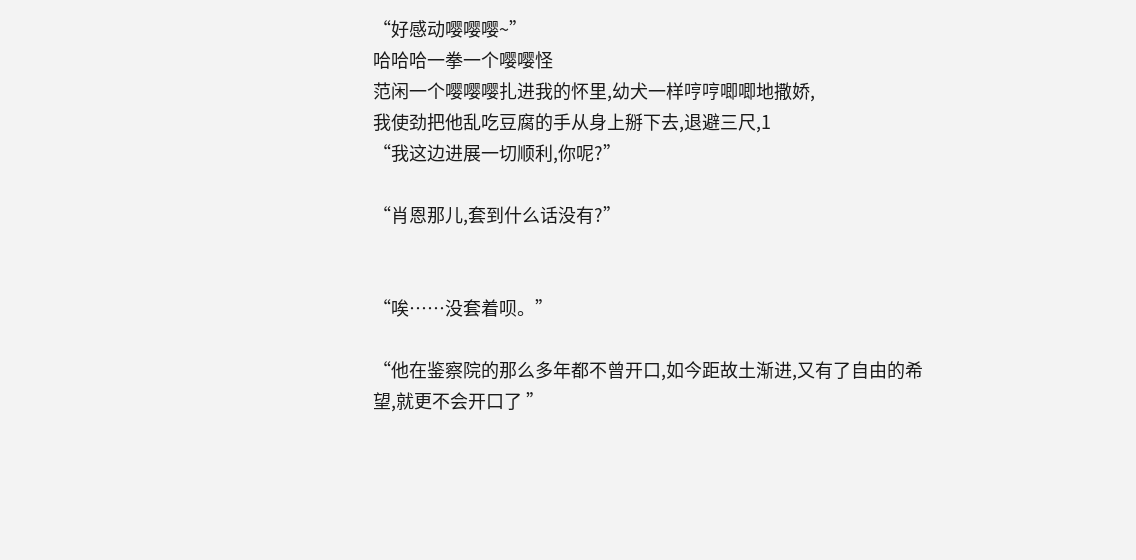“好感动嘤嘤嘤~”
哈哈哈一拳一个嘤嘤怪
范闲一个嘤嘤嘤扎进我的怀里,幼犬一样哼哼唧唧地撒娇,
我使劲把他乱吃豆腐的手从身上掰下去,退避三尺,1
“我这边进展一切顺利,你呢?”

“肖恩那儿,套到什么话没有?”


“唉……没套着呗。”

“他在鉴察院的那么多年都不曾开口,如今距故土渐进,又有了自由的希望,就更不会开口了 ”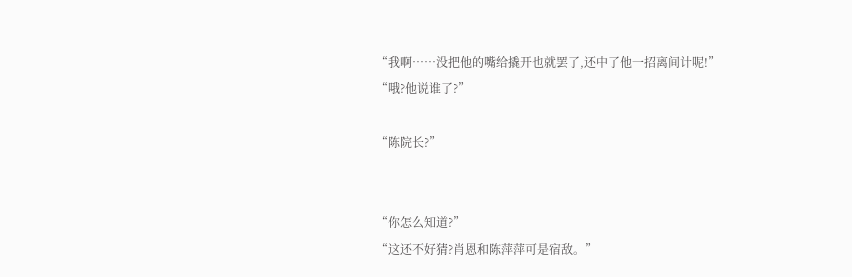“我啊……没把他的嘴给撬开也就罢了,还中了他一招离间计呢!”
“哦?他说谁了?”

“陈院长?”


“你怎么知道?”
“这还不好猜?肖恩和陈萍萍可是宿敌。”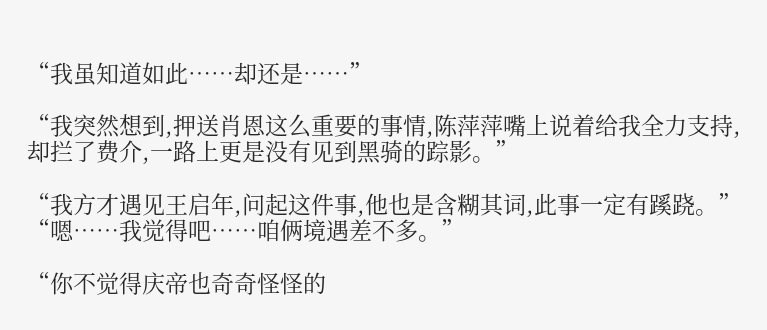“我虽知道如此……却还是……”

“我突然想到,押送肖恩这么重要的事情,陈萍萍嘴上说着给我全力支持,却拦了费介,一路上更是没有见到黑骑的踪影。”

“我方才遇见王启年,问起这件事,他也是含糊其词,此事一定有蹊跷。”
“嗯……我觉得吧……咱俩境遇差不多。”

“你不觉得庆帝也奇奇怪怪的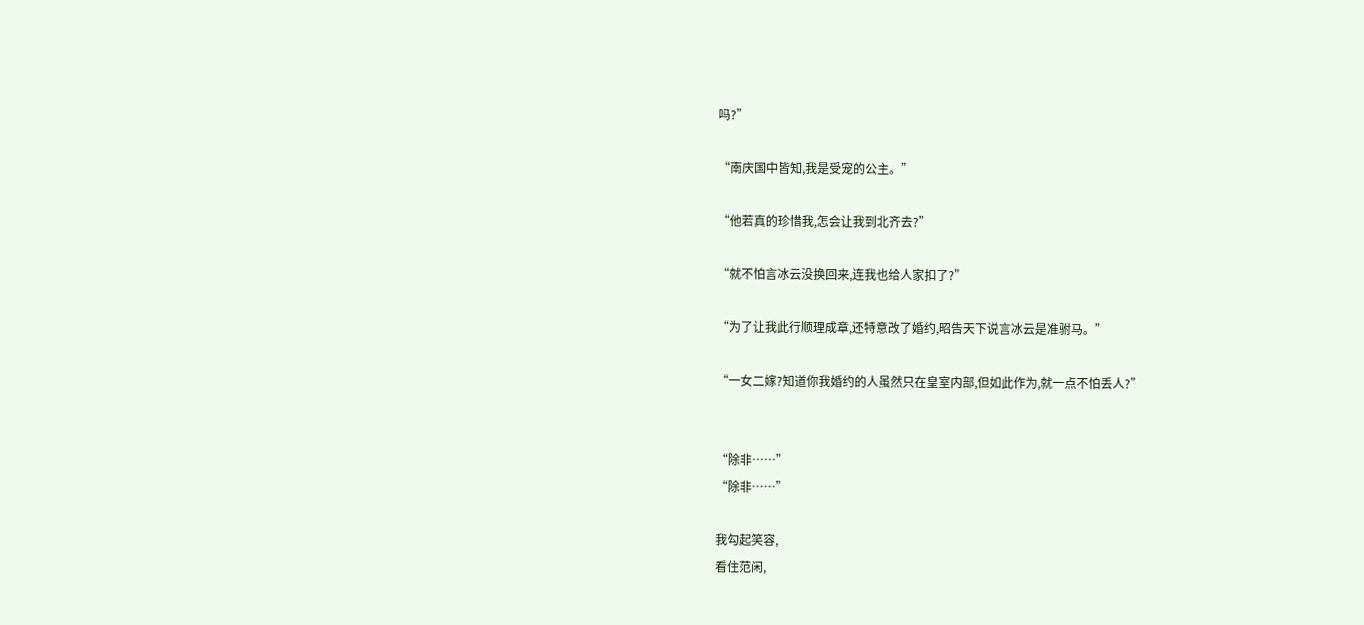吗?”

“南庆国中皆知,我是受宠的公主。”

“他若真的珍惜我,怎会让我到北齐去?”

“就不怕言冰云没换回来,连我也给人家扣了?”

“为了让我此行顺理成章,还特意改了婚约,昭告天下说言冰云是准驸马。”

“一女二嫁?知道你我婚约的人虽然只在皇室内部,但如此作为,就一点不怕丢人?”


“除非……”
“除非……”

我勾起笑容,
看住范闲,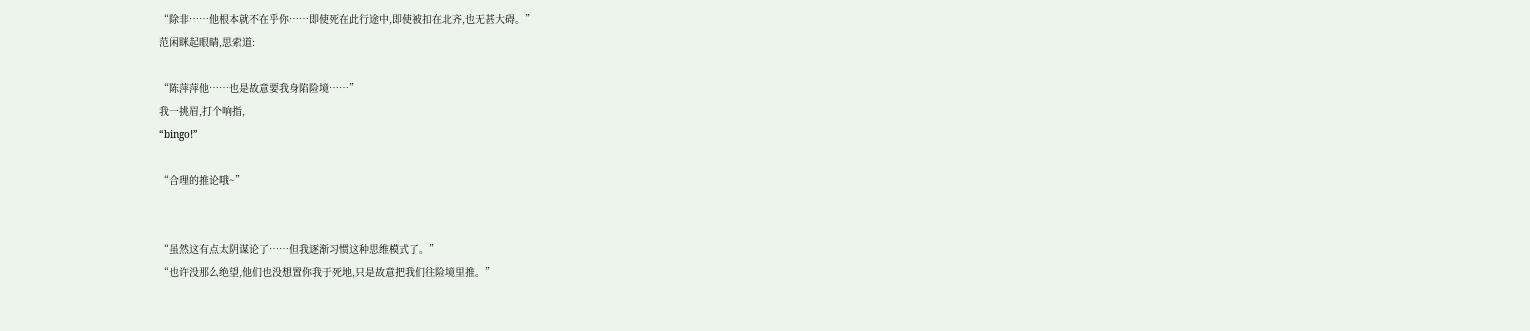“除非……他根本就不在乎你……即使死在此行途中,即使被扣在北齐,也无甚大碍。”
范闲眯起眼睛,思索道:

“陈萍萍他……也是故意要我身陷险境……”
我一挑眉,打个响指,
“bingo!”

“合理的推论哦~”


“虽然这有点太阴谋论了……但我逐渐习惯这种思维模式了。”
“也许没那么绝望,他们也没想置你我于死地,只是故意把我们往险境里推。”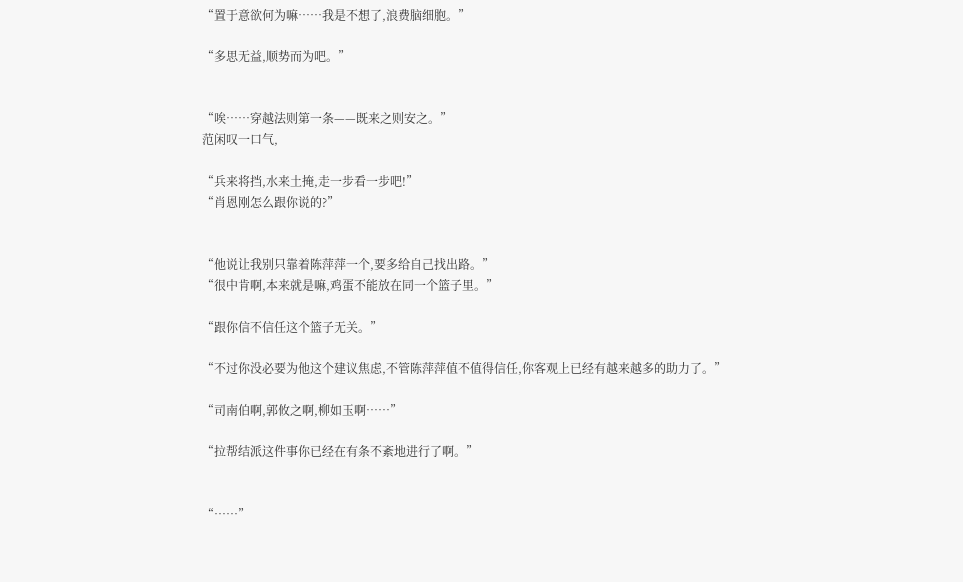“置于意欲何为嘛……我是不想了,浪费脑细胞。”

“多思无益,顺势而为吧。”


“唉……穿越法则第一条——既来之则安之。”
范闲叹一口气,

“兵来将挡,水来土掩,走一步看一步吧!”
“肖恩刚怎么跟你说的?”


“他说让我别只靠着陈萍萍一个,要多给自己找出路。”
“很中肯啊,本来就是嘛,鸡蛋不能放在同一个篮子里。”

“跟你信不信任这个篮子无关。”

“不过你没必要为他这个建议焦虑,不管陈萍萍值不值得信任,你客观上已经有越来越多的助力了。”

“司南伯啊,郭攸之啊,柳如玉啊……”

“拉帮结派这件事你已经在有条不紊地进行了啊。”


“……”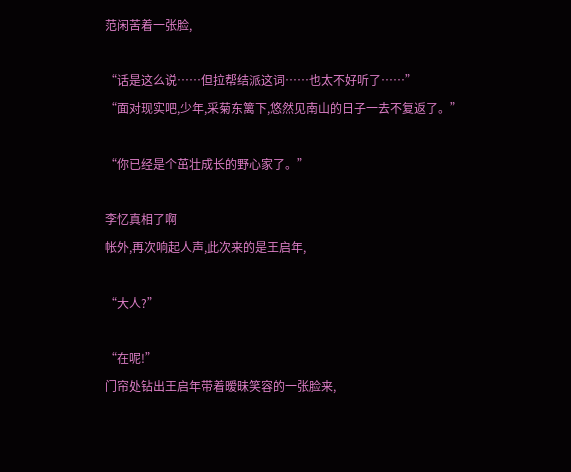范闲苦着一张脸,

“话是这么说……但拉帮结派这词……也太不好听了……”
“面对现实吧,少年,采菊东篱下,悠然见南山的日子一去不复返了。”

“你已经是个茁壮成长的野心家了。”

李忆真相了啊
帐外,再次响起人声,此次来的是王启年,

“大人?”

“在呢!”
门帘处钻出王启年带着暧昧笑容的一张脸来,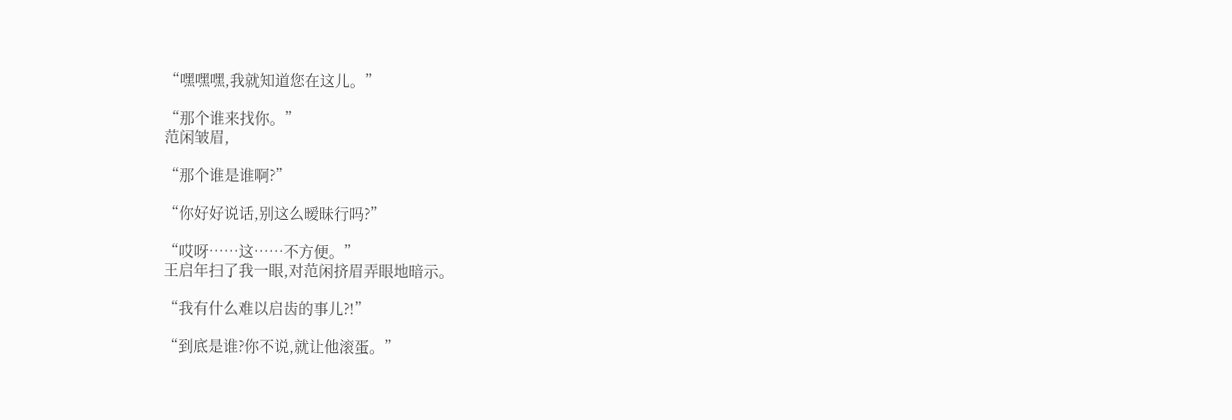“嘿嘿嘿,我就知道您在这儿。”

“那个谁来找你。”
范闲皱眉,

“那个谁是谁啊?”

“你好好说话,别这么暧昧行吗?”

“哎呀……这……不方便。”
王启年扫了我一眼,对范闲挤眉弄眼地暗示。

“我有什么难以启齿的事儿?!”

“到底是谁?你不说,就让他滚蛋。”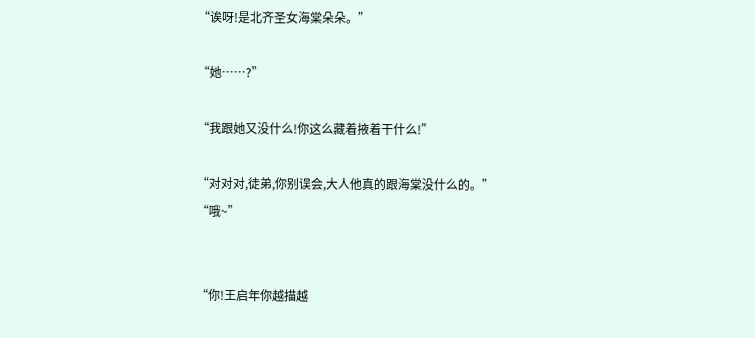“诶呀!是北齐圣女海棠朵朵。”

“她……?”

“我跟她又没什么!你这么藏着掖着干什么!”

“对对对,徒弟,你别误会,大人他真的跟海棠没什么的。”
“哦~”


“你!王启年你越描越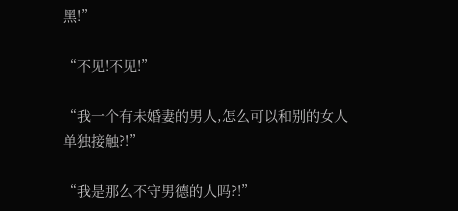黑!”

“不见!不见!”

“我一个有未婚妻的男人,怎么可以和别的女人单独接触?!”

“我是那么不守男德的人吗?!”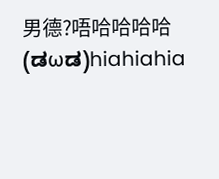男德?唔哈哈哈哈(ಡωಡ)hiahiahia